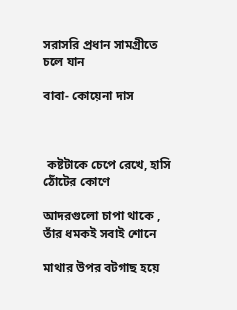সরাসরি প্রধান সামগ্রীতে চলে যান

বাবা- কোয়েনা দাস



 কষ্টটাকে চেপে রেখে, হাসি ঠোঁটের কোণে

আদরগুলো চাপা থাকে , তাঁর ধমকই সবাই শোনে

মাথার উপর বটগাছ হয়ে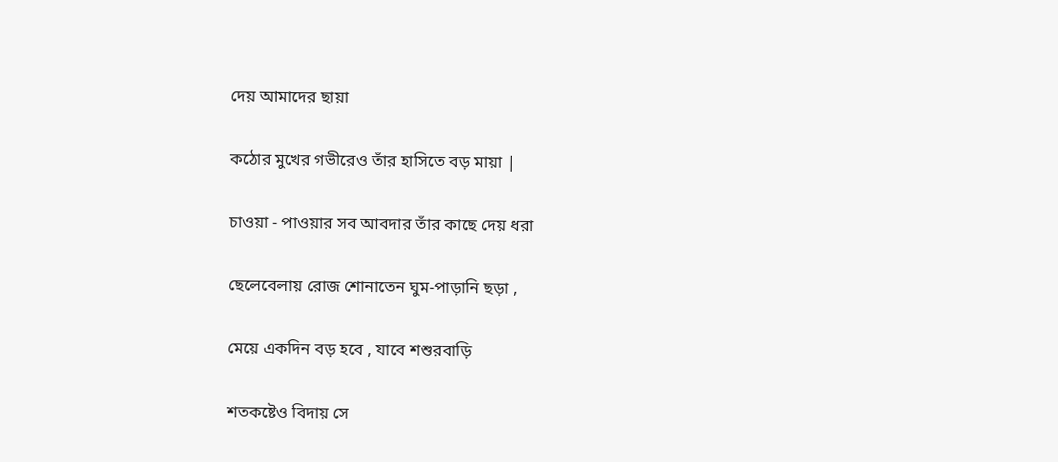দেয় আমাদের ছায়া

কঠোর মুখের গভীরেও তাঁর হাসিতে বড় মায়া |

চাওয়া - পাওয়ার সব আবদার তাঁর কাছে দেয় ধরা

ছেলেবেলায় রোজ শোনাতেন ঘুম-পাড়ানি ছড়া ,

মেয়ে একদিন বড় হবে , যাবে শশুরবাড়ি

শতকষ্টেও বিদায় সে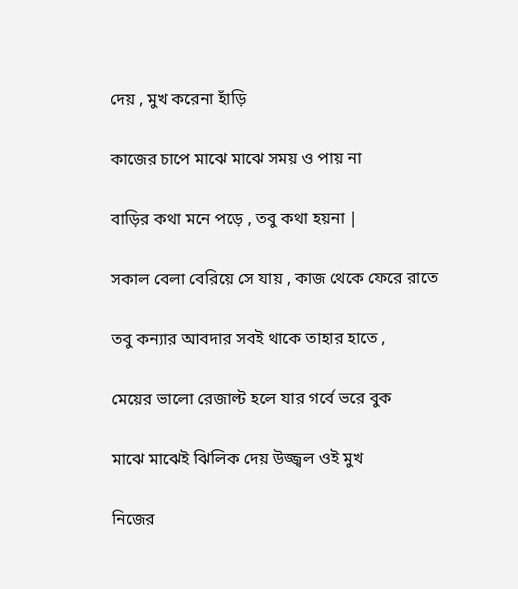দেয় , মুখ করেনা হাঁড়ি

কাজের চাপে মাঝে মাঝে সময় ও পায় না

বাড়ির কথা মনে পড়ে , তবু কথা হয়না |

সকাল বেলা বেরিয়ে সে যায় , কাজ থেকে ফেরে রাতে

তবু কন্যার আবদার সবই থাকে তাহার হাতে ,

মেয়ের ভালো রেজাল্ট হলে যার গর্বে ভরে বুক

মাঝে মাঝেই ঝিলিক দেয় উজ্জ্বল ওই মুখ

নিজের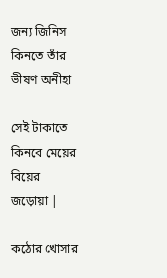জন্য জিনিস কিনতে তাঁর ভীষণ অনীহা

সেই টাকাতে কিনবে মেয়ের বিয়ের জড়োয়া |

কঠোর খোসার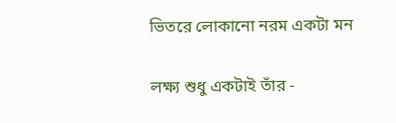ভিতরে লোকানো নরম একটা মন

লক্ষ্য শুধু একটাই তাঁর -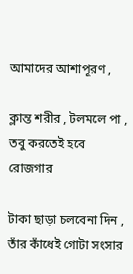আমাদের আশাপূরণ ,

ক্লান্ত শরীর , টলমলে পা , তবু করতেই হবে রোজগার

টাকা ছাড়া চলবেনা দিন , তাঁর কাঁধেই গোটা সংসার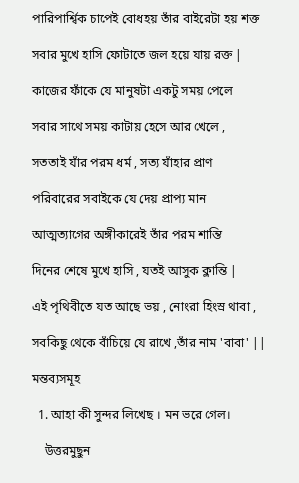পারিপার্শ্বিক চাপেই বোধহয় তাঁর বাইরেটা হয় শক্ত

সবার মুখে হাসি ফোটাতে জল হয়ে যায় রক্ত |

কাজের ফাঁকে যে মানুষটা একটু সময় পেলে

সবার সাথে সময় কাটায় হেসে আর খেলে ,

সততাই যাঁর পরম ধর্ম , সত্য যাঁহার প্রাণ

পরিবারের সবাইকে যে দেয় প্রাপ্য মান

আত্মত্যাগের অঙ্গীকারেই তাঁর পরম শান্তি

দিনের শেষে মুখে হাসি , যতই আসুক ক্লান্তি |

এই পৃথিবীতে যত আছে ভয় , নোংরা হিংস্র থাবা ,

সবকিছু থেকে বাঁচিয়ে যে রাখে ,তাঁর নাম 'বাবা' ||

মন্তব্যসমূহ

  1. আহা কী সুন্দর লিখেছ । মন ভরে গেল।

    উত্তরমুছুন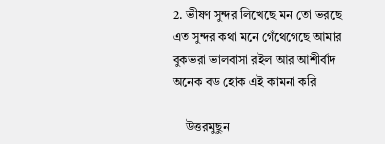2. ভীষণ সুন্দর লিখেছে মন তো ভরছে এত সুন্দর কথা মনে গেঁথেগেছে আমার বুকভরা ভালবাসা রইল আর আশীর্বাদ অনেক বড হোক এই কামনা করি

    উত্তরমুছুন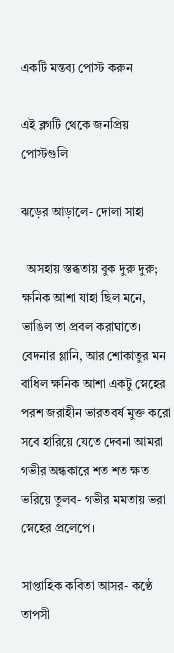একটি মন্তব্য পোস্ট করুন

এই ব্লগটি থেকে জনপ্রিয় পোস্টগুলি

ঝড়ের আড়ালে- দোলা সাহা

  অসহায় স্তব্ধতায় বুক দুরু দুরু; ক্ষনিক আশা যাহা ছিল মনে, ভাঙিল তা প্রবল করাঘাতে। বেদনার গ্লানি, আর শোকাতুর মন বাধিল ক্ষনিক আশা একটু স্নেহের পরশ জরাহীন ভারতবর্ষ মুক্ত করো সবে হারিয়ে যেতে দেবনা আমরা গভীর অন্ধকারে শত শত ক্ষত ভরিয়ে তুলব- গভীর মমতায় ভরা স্নেহের প্রলেপে।

সাপ্তাহিক কবিতা আসর- কণ্ঠে তাপসী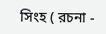সিংহ ( রচনা -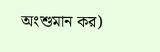অংশুমান কর)